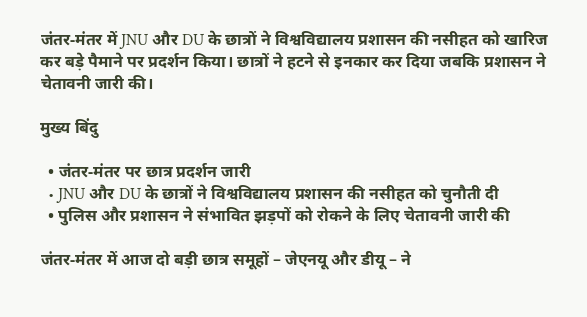जंतर‑मंतर में JNU और DU के छात्रों ने विश्वविद्यालय प्रशासन की नसीहत को खारिज कर बड़े पैमाने पर प्रदर्शन किया। छात्रों ने हटने से इनकार कर दिया जबकि प्रशासन ने चेतावनी जारी की।

मुख्य बिंदु

  • जंतर‑मंतर पर छात्र प्रदर्शन जारी
  • JNU और DU के छात्रों ने विश्वविद्यालय प्रशासन की नसीहत को चुनौती दी
  • पुलिस और प्रशासन ने संभावित झड़पों को रोकने के लिए चेतावनी जारी की

जंतर‑मंतर में आज दो बड़ी छात्र समूहों – जेएनयू और डीयू – ने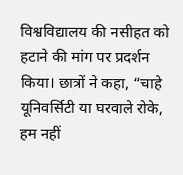विश्वविद्यालय की नसीहत को हटाने की मांग पर प्रदर्शन किया। छात्रों ने कहा, “चाहे यूनिवर्सिटी या घरवाले रोके, हम नहीं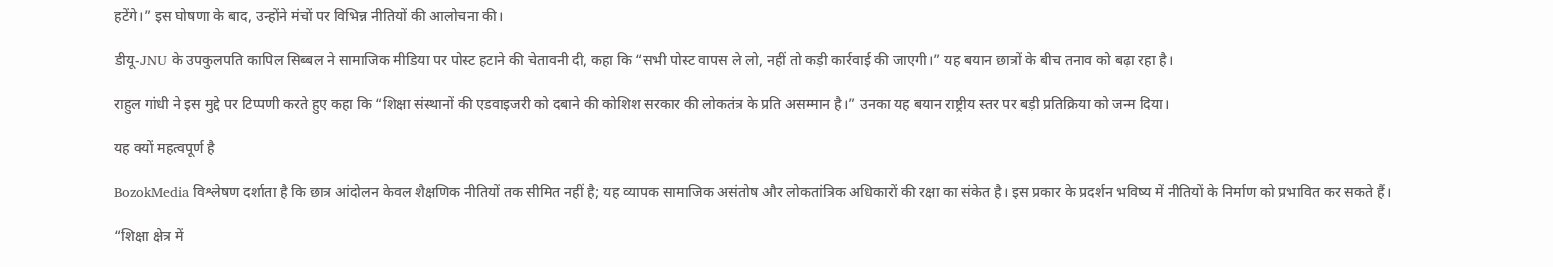हटेंगे।” इस घोषणा के बाद, उन्होंने मंचों पर विभिन्न नीतियों की आलोचना की।

डीयू‑JNU के उपकुलपति कापिल सिब्बल ने सामाजिक मीडिया पर पोस्ट हटाने की चेतावनी दी, कहा कि “सभी पोस्ट वापस ले लो, नहीं तो कड़ी कार्रवाई की जाएगी।” यह बयान छात्रों के बीच तनाव को बढ़ा रहा है।

राहुल गांधी ने इस मुद्दे पर टिप्पणी करते हुए कहा कि “शिक्षा संस्थानों की एडवाइजरी को दबाने की कोशिश सरकार की लोकतंत्र के प्रति असम्मान है।” उनका यह बयान राष्ट्रीय स्तर पर बड़ी प्रतिक्रिया को जन्म दिया।

यह क्यों महत्वपूर्ण है

BozokMedia विश्लेषण दर्शाता है कि छात्र आंदोलन केवल शैक्षणिक नीतियों तक सीमित नहीं है; यह व्यापक सामाजिक असंतोष और लोकतांत्रिक अधिकारों की रक्षा का संकेत है। इस प्रकार के प्रदर्शन भविष्य में नीतियों के निर्माण को प्रभावित कर सकते हैं।

“शिक्षा क्षेत्र में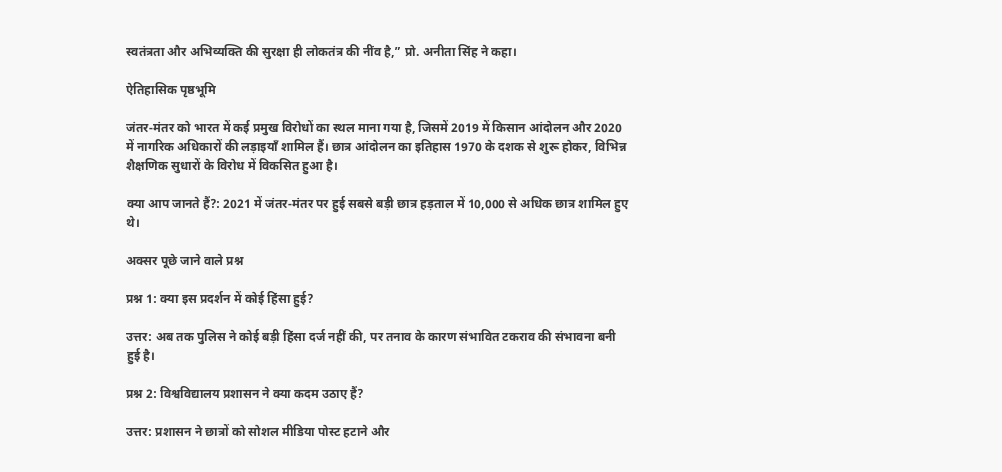स्वतंत्रता और अभिव्यक्ति की सुरक्षा ही लोकतंत्र की नींव है,” प्रो. अनीता सिंह ने कहा।

ऐतिहासिक पृष्ठभूमि

जंतर‑मंतर को भारत में कई प्रमुख विरोधों का स्थल माना गया है, जिसमें 2019 में किसान आंदोलन और 2020 में नागरिक अधिकारों की लड़ाइयाँ शामिल हैं। छात्र आंदोलन का इतिहास 1970 के दशक से शुरू होकर, विभिन्न शैक्षणिक सुधारों के विरोध में विकसित हुआ है।

क्या आप जानते हैं?: 2021 में जंतर‑मंतर पर हुई सबसे बड़ी छात्र हड़ताल में 10,000 से अधिक छात्र शामिल हुए थे।

अक्सर पूछे जाने वाले प्रश्न

प्रश्न 1: क्या इस प्रदर्शन में कोई हिंसा हुई?

उत्तर: अब तक पुलिस ने कोई बड़ी हिंसा दर्ज नहीं की, पर तनाव के कारण संभावित टकराव की संभावना बनी हुई है।

प्रश्न 2: विश्वविद्यालय प्रशासन ने क्या कदम उठाए हैं?

उत्तर: प्रशासन ने छात्रों को सोशल मीडिया पोस्ट हटाने और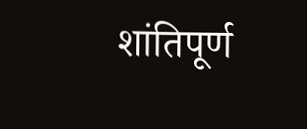शांतिपूर्ण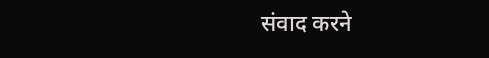संवाद करने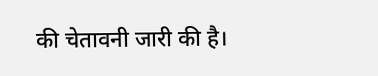की चेतावनी जारी की है।